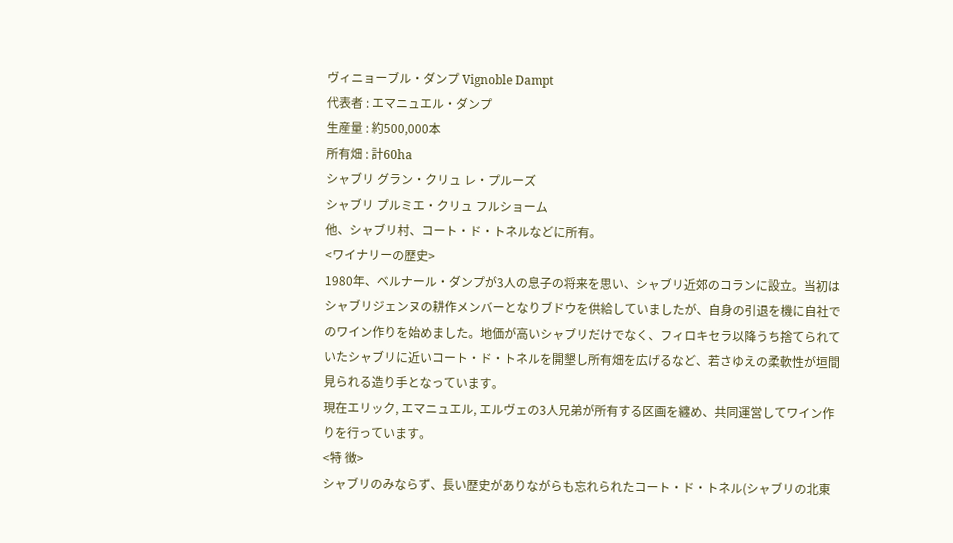ヴィニョーブル・ダンプ Vignoble Dampt
代表者 : エマニュエル・ダンプ
生産量 : 約500,000本
所有畑 : 計60ha
シャブリ グラン・クリュ レ・プルーズ
シャブリ プルミエ・クリュ フルショーム
他、シャブリ村、コート・ド・トネルなどに所有。
<ワイナリーの歴史>
1980年、ベルナール・ダンプが3人の息子の将来を思い、シャブリ近郊のコランに設立。当初はシャブリジェンヌの耕作メンバーとなりブドウを供給していましたが、自身の引退を機に自社でのワイン作りを始めました。地価が高いシャブリだけでなく、フィロキセラ以降うち捨てられていたシャブリに近いコート・ド・トネルを開墾し所有畑を広げるなど、若さゆえの柔軟性が垣間見られる造り手となっています。
現在エリック, エマニュエル, エルヴェの3人兄弟が所有する区画を纏め、共同運営してワイン作りを行っています。
<特 徴>
シャブリのみならず、長い歴史がありながらも忘れられたコート・ド・トネル(シャブリの北東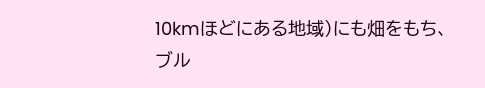10kmほどにある地域)にも畑をもち、ブル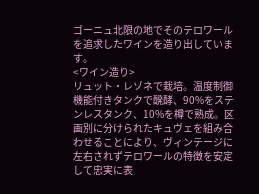ゴーニュ北限の地でそのテロワールを追求したワインを造り出しています。
<ワイン造り>
リュット・レゾネで栽培。温度制御機能付きタンクで醗酵、90%をステンレスタンク、10%を樽で熟成。区画別に分けられたキュヴェを組み合わせることにより、ヴィンテージに左右されずテロワールの特徴を安定して忠実に表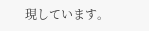現しています。